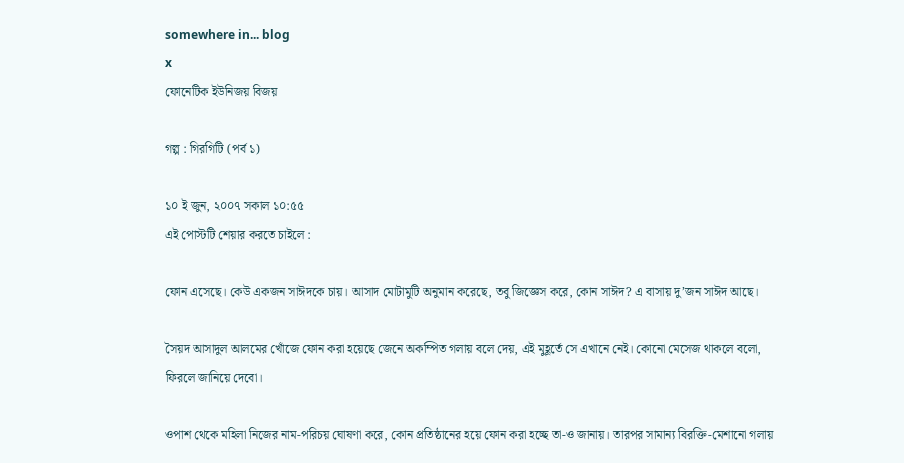somewhere in... blog
x
ফোনেটিক ইউনিজয় বিজয়

গল্প : গিরগিটি (পর্ব ১)

১০ ই জুন, ২০০৭ সকাল ১০:৫৫
এই পোস্টটি শেয়ার করতে চাইলে :

ফোন এসেছে। কেউ একজন সাঈদকে চায়। আসাদ মোটামুটি অনুমান করেছে, তবু জিজ্ঞেস করে, কোন সাঈদ? এ বাসায় দু’জন সাঈদ আছে।

সৈয়দ আসাদুল আলমের খোঁজে ফোন করা হয়েছে জেনে অকম্পিত গলায় বলে দেয়, এই মুহূর্তে সে এখানে নেই। কোনো মেসেজ থাকলে বলো, ফিরলে জানিয়ে দেবো।

ওপাশ থেকে মহিলা নিজের নাম-পরিচয় ঘোষণা করে, কোন প্রতিষ্ঠানের হয়ে ফোন করা হচ্ছে তা-ও জানায়। তারপর সামান্য বিরক্তি-মেশানো গলায়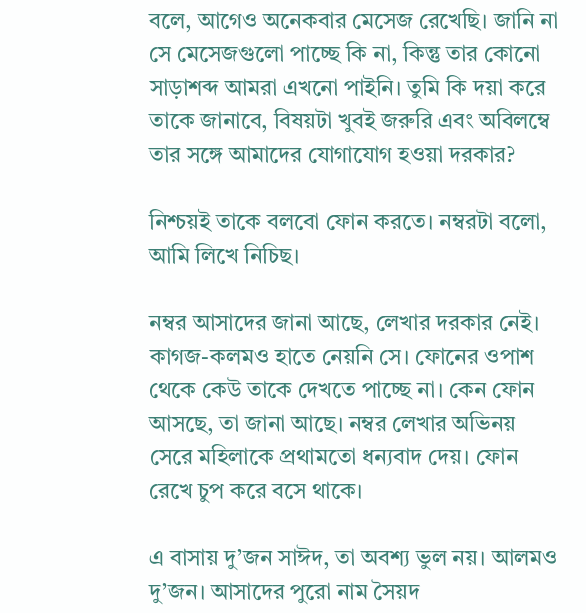বলে, আগেও অনেকবার মেসেজ রেখেছি। জানি না সে মেসেজগুলো পাচ্ছে কি না, কিন্তু তার কোনো সাড়াশব্দ আমরা এখনো পাইনি। তুমি কি দয়া করে তাকে জানাবে, বিষয়টা খুবই জরুরি এবং অবিলম্বে তার সঙ্গে আমাদের যোগাযোগ হওয়া দরকার?

নিশ্চয়ই তাকে বলবো ফোন করতে। নম্বরটা বলো, আমি লিখে নিচিছ।

নম্বর আসাদের জানা আছে, লেখার দরকার নেই। কাগজ-কলমও হাতে নেয়নি সে। ফোনের ওপাশ থেকে কেউ তাকে দেখতে পাচ্ছে না। কেন ফোন আসছে, তা জানা আছে। নম্বর লেখার অভিনয় সেরে মহিলাকে প্রথামতো ধন্যবাদ দেয়। ফোন রেখে চুপ করে বসে থাকে।

এ বাসায় দু’জন সাঈদ, তা অবশ্য ভুল নয়। আলমও দু’জন। আসাদের পুরো নাম সৈয়দ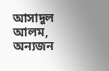আসাদুল আলম, অন্যজন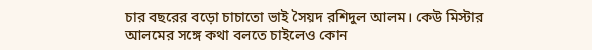চার বছরের বড়ো চাচাতো ভাই সৈয়দ রশিদুল আলম। কেউ মিস্টার আলমের সঙ্গে কথা বলতে চাইলেও কোন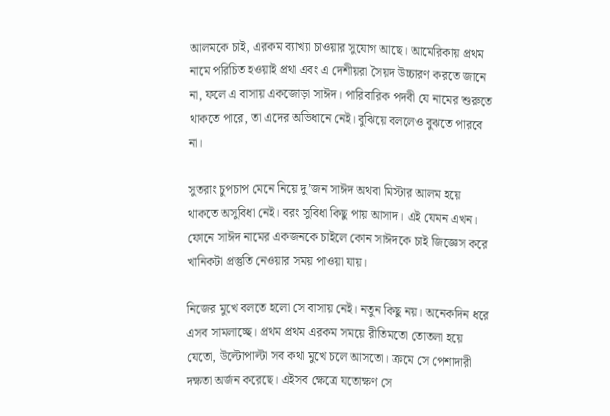আলমকে চাই, এরকম ব্যাখ্যা চাওয়ার সুযোগ আছে। আমেরিকায় প্রথম নামে পরিচিত হওয়াই প্রথা এবং এ দেশীয়রা সৈয়দ উচ্চারণ করতে জানে না, ফলে এ বাসায় একজোড়া সাঈদ। পারিবারিক পদবী যে নামের শুরুতে থাকতে পারে, তা এদের অভিধানে নেই। বুঝিয়ে বললেও বুঝতে পারবে না।

সুতরাং চুপচাপ মেনে নিয়ে দু’জন সাঈদ অথবা মিস্টার আলম হয়ে থাকতে অসুবিধা নেই। বরং সুবিধা কিছু পায় আসাদ। এই যেমন এখন। ফোনে সাঈদ নামের একজনকে চাইলে কোন সাঈদকে চাই জিজ্ঞেস করে খানিকটা প্রস্তুতি নেওয়ার সময় পাওয়া যায়।

নিজের মুখে বলতে হলো সে বাসায় নেই। নতুন কিছু নয়। অনেকদিন ধরে এসব সামলাচ্ছে। প্রথম প্রথম এরকম সময়ে রীতিমতো তোতলা হয়ে যেতো, উল্টোপাল্টা সব কথা মুখে চলে আসতো। ক্রমে সে পেশাদারী দক্ষতা অর্জন করেছে। এইসব ক্ষেত্রে যতোক্ষণ সে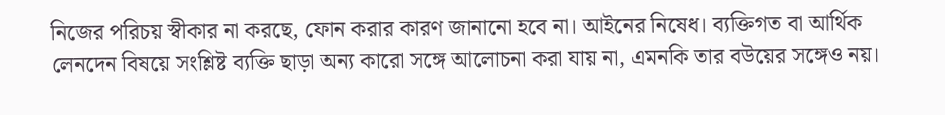নিজের পরিচয় স্বীকার না করছে, ফোন করার কারণ জানানো হবে না। আইনের নিষেধ। ব্যক্তিগত বা আর্থিক লেনদেন বিষয়ে সংশ্লিষ্ট ব্যক্তি ছাড়া অন্য কারো সঙ্গে আলোচনা করা যায় না, এমনকি তার বউয়ের সঙ্গেও নয়।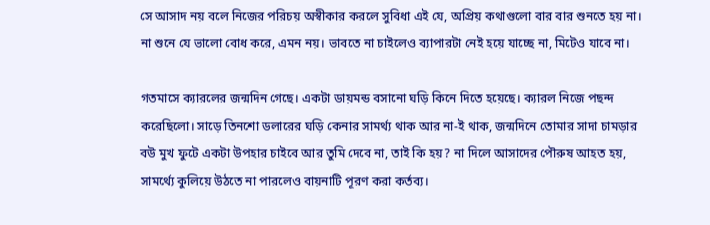সে আসাদ নয় বলে নিজের পরিচয় অস্বীকার করলে সুবিধা এই যে, অপ্রিয় কথাগুলো বার বার শুনতে হয় না। না শুনে যে ভালো বোধ করে, এমন নয়। ভাবতে না চাইলেও ব্যাপারটা নেই হয়ে যাচ্ছে না, মিটেও যাবে না।

গতমাসে ক্যারলের জন্মদিন গেছে। একটা ডায়মন্ড বসানো ঘড়ি কিনে দিতে হয়েছে। ক্যারল নিজে পছন্দ করেছিলো। সাড়ে তিনশো ডলারের ঘড়ি কেনার সামর্থ্য থাক আর না-ই থাক, জন্মদিনে তোমার সাদা চামড়ার বউ মুখ ফুটে একটা উপহার চাইবে আর তুমি দেবে না, তাই কি হয়? না দিলে আসাদের পৌরুষ আহত হয়, সামর্থ্যে কুলিয়ে উঠতে না পারলেও বায়নাটি পূরণ করা কর্তব্য।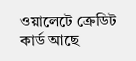ওয়ালেটে ক্রেডিট কার্ড আছে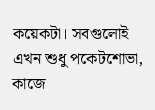কয়েকটা। সবগুলোই এখন শুধু পকেটশোভা, কাজে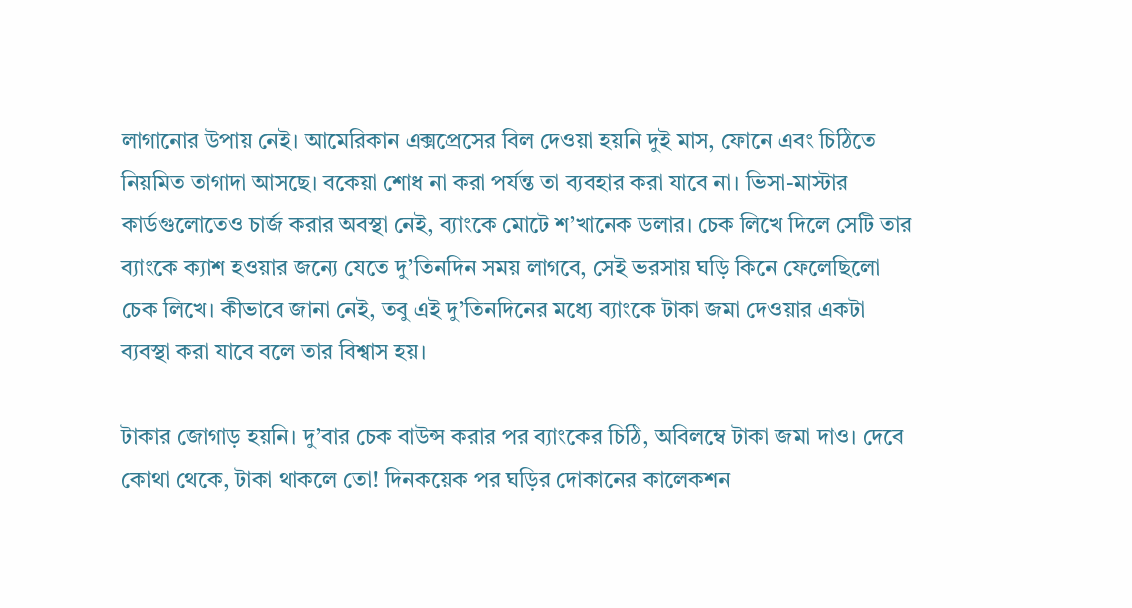লাগানোর উপায় নেই। আমেরিকান এক্সপ্রেসের বিল দেওয়া হয়নি দুই মাস, ফোনে এবং চিঠিতে নিয়মিত তাগাদা আসছে। বকেয়া শোধ না করা পর্যন্ত তা ব্যবহার করা যাবে না। ভিসা-মাস্টার কার্ডগুলোতেও চার্জ করার অবস্থা নেই, ব্যাংকে মোটে শ’খানেক ডলার। চেক লিখে দিলে সেটি তার ব্যাংকে ক্যাশ হওয়ার জন্যে যেতে দু’তিনদিন সময় লাগবে, সেই ভরসায় ঘড়ি কিনে ফেলেছিলো চেক লিখে। কীভাবে জানা নেই, তবু এই দু’তিনদিনের মধ্যে ব্যাংকে টাকা জমা দেওয়ার একটা ব্যবস্থা করা যাবে বলে তার বিশ্বাস হয়।

টাকার জোগাড় হয়নি। দু’বার চেক বাউন্স করার পর ব্যাংকের চিঠি, অবিলম্বে টাকা জমা দাও। দেবে কোথা থেকে, টাকা থাকলে তো! দিনকয়েক পর ঘড়ির দোকানের কালেকশন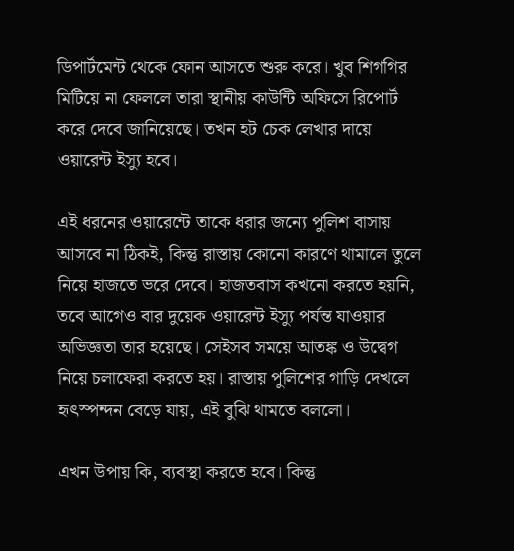ডিপার্টমেন্ট থেকে ফোন আসতে শুরু করে। খুব শিগগির মিটিয়ে না ফেললে তারা স্থানীয় কাউন্টি অফিসে রিপোর্ট করে দেবে জানিয়েছে। তখন হট চেক লেখার দায়ে ওয়ারেন্ট ইস্যু হবে।

এই ধরনের ওয়ারেন্টে তাকে ধরার জন্যে পুলিশ বাসায় আসবে না ঠিকই, কিন্তু রাস্তায় কোনো কারণে থামালে তুলে নিয়ে হাজতে ভরে দেবে। হাজতবাস কখনো করতে হয়নি, তবে আগেও বার দুয়েক ওয়ারেন্ট ইস্যু পর্যন্ত যাওয়ার অভিজ্ঞতা তার হয়েছে। সেইসব সময়ে আতঙ্ক ও উদ্বেগ নিয়ে চলাফেরা করতে হয়। রাস্তায় পুলিশের গাড়ি দেখলে হৃৎস্পন্দন বেড়ে যায়, এই বুঝি থামতে বললো।

এখন উপায় কি, ব্যবস্থা করতে হবে। কিন্তু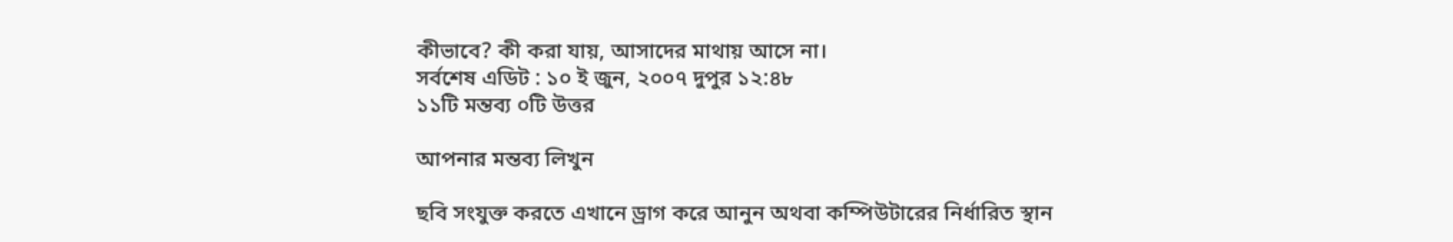কীভাবে? কী করা যায়, আসাদের মাথায় আসে না।
সর্বশেষ এডিট : ১০ ই জুন, ২০০৭ দুপুর ১২:৪৮
১১টি মন্তব্য ০টি উত্তর

আপনার মন্তব্য লিখুন

ছবি সংযুক্ত করতে এখানে ড্রাগ করে আনুন অথবা কম্পিউটারের নির্ধারিত স্থান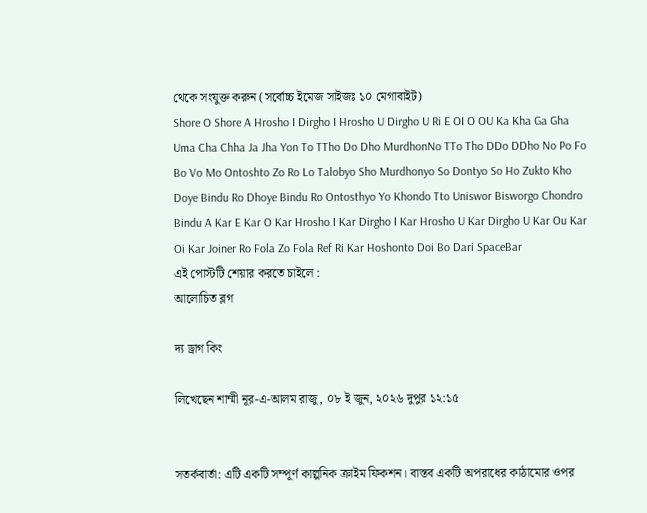থেকে সংযুক্ত করুন (সর্বোচ্চ ইমেজ সাইজঃ ১০ মেগাবাইট)
Shore O Shore A Hrosho I Dirgho I Hrosho U Dirgho U Ri E OI O OU Ka Kha Ga Gha Uma Cha Chha Ja Jha Yon To TTho Do Dho MurdhonNo TTo Tho DDo DDho No Po Fo Bo Vo Mo Ontoshto Zo Ro Lo Talobyo Sho Murdhonyo So Dontyo So Ho Zukto Kho Doye Bindu Ro Dhoye Bindu Ro Ontosthyo Yo Khondo Tto Uniswor Bisworgo Chondro Bindu A Kar E Kar O Kar Hrosho I Kar Dirgho I Kar Hrosho U Kar Dirgho U Kar Ou Kar Oi Kar Joiner Ro Fola Zo Fola Ref Ri Kar Hoshonto Doi Bo Dari SpaceBar
এই পোস্টটি শেয়ার করতে চাইলে :
আলোচিত ব্লগ

দ্য ড্রাগ কিং

লিখেছেন শাম্মী নূর-এ-আলম রাজু, ০৮ ই জুন, ২০২৬ দুপুর ১২:১৫


সতর্কবার্তা: এটি একটি সম্পূর্ণ কাল্পনিক ক্রাইম ফিকশন। বাস্তব একটি অপরাধের কাঠামোর ওপর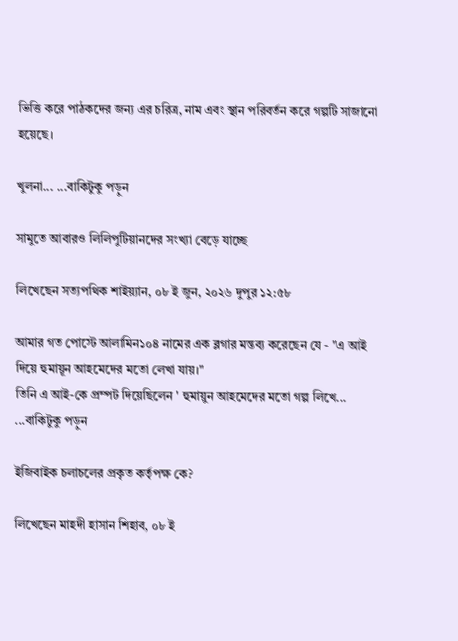ভিত্তি করে পাঠকদের জন্য এর চরিত্র, নাম এবং স্থান পরিবর্তন করে গল্পটি সাজানো হয়েছে।

খুলনা... ...বাকিটুকু পড়ুন

সামুতে আবারও লিলিপুটিয়ানদের সংখ্যা বেড়ে যাচ্ছে

লিখেছেন সত্যপথিক শাইয়্যান, ০৮ ই জুন, ২০২৬ দুপুর ১২:৫৮

আমার গত পোস্টে আলামিন১০৪ নামের এক ব্লগার মন্তব্য করেছেন যে - "এ আই দিয়ে হুমায়ূন আহমেদের মতো লেখা যায়।"
তিনি এ আই-কে প্রম্পট দিয়েছিলেন ' হুমায়ুন আহমেদের মতো গল্প লিখে... ...বাকিটুকু পড়ুন

ইজিবাইক চলাচলের প্রকৃত কর্তৃপক্ষ কে?

লিখেছেন মাহদী হাসান শিহাব, ০৮ ই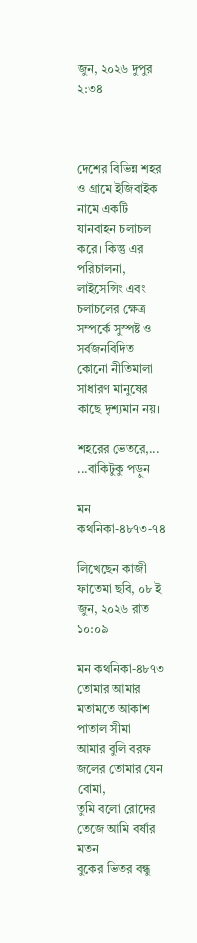জুন, ২০২৬ দুপুর ২:৩৪



দেশের বিভিন্ন শহর ও গ্রামে ইজিবাইক নামে একটি যানবাহন চলাচল করে। কিন্তু এর পরিচালনা, লাইসেন্সিং এবং চলাচলের ক্ষেত্র সম্পর্কে সুস্পষ্ট ও সর্বজনবিদিত কোনো নীতিমালা সাধারণ মানুষের কাছে দৃশ্যমান নয়।

শহরের ভেতরে,... ...বাকিটুকু পড়ুন

মন কথনিকা-৪৮৭৩-৭৪

লিখেছেন কাজী ফাতেমা ছবি, ০৮ ই জুন, ২০২৬ রাত ১০:০৯

মন কথনিকা-৪৮৭৩
তোমার আমার মতামতে আকাশ পাতাল সীমা
আমার বুলি বরফ জলের তোমার যেন বোমা,
তুমি বলো রোদের তেজে আমি বর্ষার মতন
বুকের ভিতর বন্ধু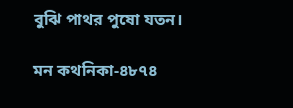বুঝি পাথর পুষো যতন।

মন কথনিকা-৪৮৭৪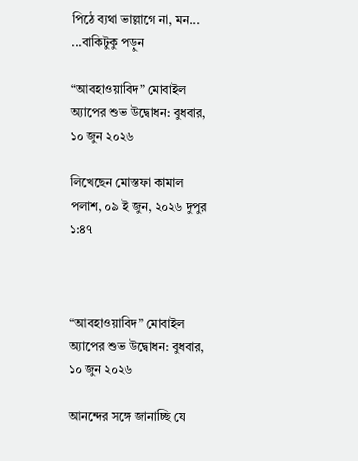পিঠে ব্যথা ভাল্লাগে না, মন... ...বাকিটুকু পড়ুন

“আবহাওয়াবিদ” মোবাইল অ্যাপের শুভ উদ্বোধন: বুধবার, ১০ জুন ২০২৬

লিখেছেন মোস্তফা কামাল পলাশ, ০৯ ই জুন, ২০২৬ দুপুর ১:৪৭



“আবহাওয়াবিদ” মোবাইল অ্যাপের শুভ উদ্বোধন: বুধবার, ১০ জুন ২০২৬

আনন্দের সঙ্গে জানাচ্ছি যে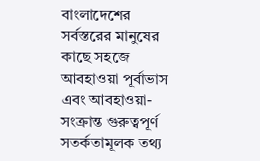বাংলাদেশের সর্বস্তরের মানুষের কাছে সহজে আবহাওয়া পূর্বাভাস এবং আবহাওয়া-সংক্রান্ত গুরুত্বপূর্ণ সতর্কতামূলক তথ্য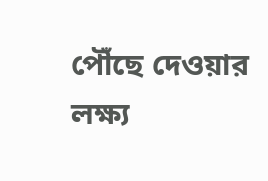পৌঁছে দেওয়ার লক্ষ্য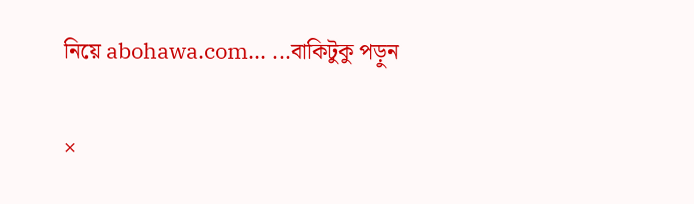নিয়ে abohawa.com... ...বাকিটুকু পড়ুন

×